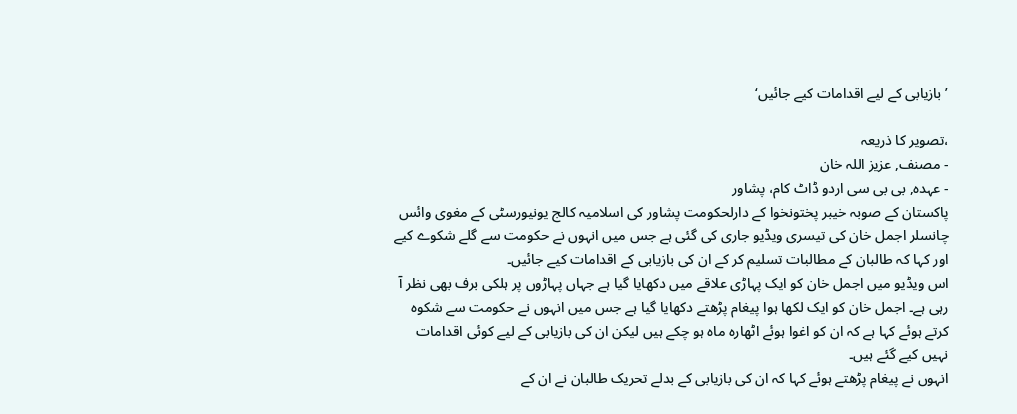’بازیابی کے لیے اقدامات کیے جائیں‘

،تصویر کا ذریعہ
- مصنف, عزیز اللہ خان
- عہدہ, بی بی سی اردو ڈاٹ کام، پشاور
پاکستان کے صوبہ خیبر پختونخوا کے دارلحکومت پشاور کی اسلامیہ کالج یونیورسٹی کے مغوی وائس چانسلر اجمل خان کی تیسری ویڈیو جاری کی گئی ہے جس میں انہوں نے حکومت سے گلے شکوے کیے اور کہا کہ طالبان کے مطالبات تسلیم کر کے ان کی بازیابی کے اقدامات کیے جائیں۔
اس ویڈیو میں اجمل خان کو ایک پہاڑی علاقے میں دکھایا گیا ہے جہاں پہاڑوں پر ہلکی برف بھی نظر آ رہی ہے۔ اجمل خان کو ایک لکھا ہوا پیغام پڑھتے دکھایا گیا ہے جس میں انہوں نے حکومت سے شکوہ کرتے ہوئے کہا ہے کہ ان کو اغوا ہوئے اٹھارہ ماہ ہو چکے ہیں لیکن ان کی بازیابی کے لیے کوئی اقدامات نہیں کیے گئے ہیں۔
انہوں نے پیغام پڑھتے ہوئے کہا کہ ان کی بازیابی کے بدلے تحریک طالبان نے ان کے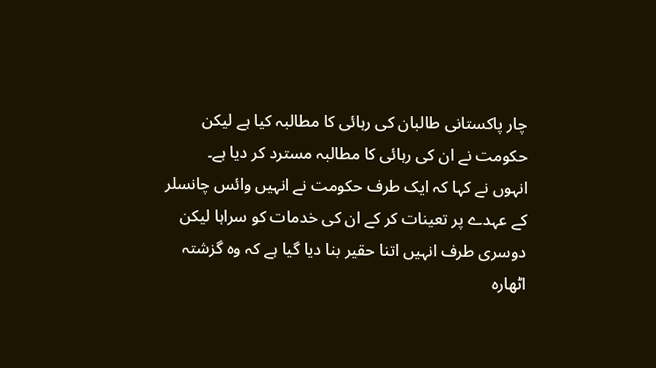چار پاکستانی طالبان کی رہائی کا مطالبہ کیا ہے لیکن حکومت نے ان کی رہائی کا مطالبہ مسترد کر دیا ہے۔
انہوں نے کہا کہ ایک طرف حکومت نے انہیں وائس چانسلر کے عہدے پر تعینات کر کے ان کی خدمات کو سراہا لیکن دوسری طرف انہیں اتنا حقیر بنا دیا گیا ہے کہ وہ گزشتہ اٹھارہ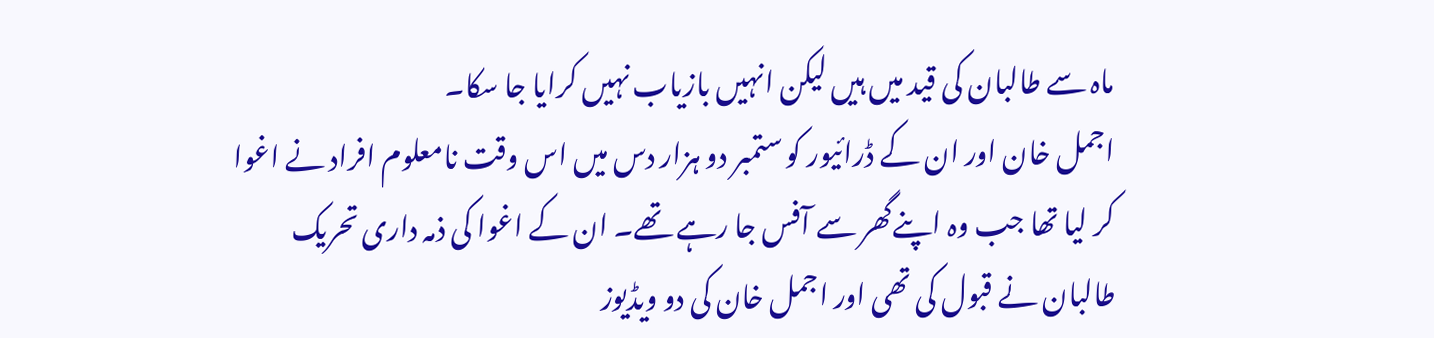ماہ سے طالبان کی قید میں ہیں لیکن انہیں بازیاب نہیں کرایا جا سکا۔
اجمل خان اور ان کے ڈرائیور کو ستمبر دو ہزار دس میں اس وقت نامعلوم افراد نے اغوا کر لیا تھا جب وہ اپنےگھر سے آفس جا رہے تھے۔ ان کے اغوا کی ذمہ داری تحریک طالبان نے قبول کی تھی اور اجمل خان کی دو ویڈیوز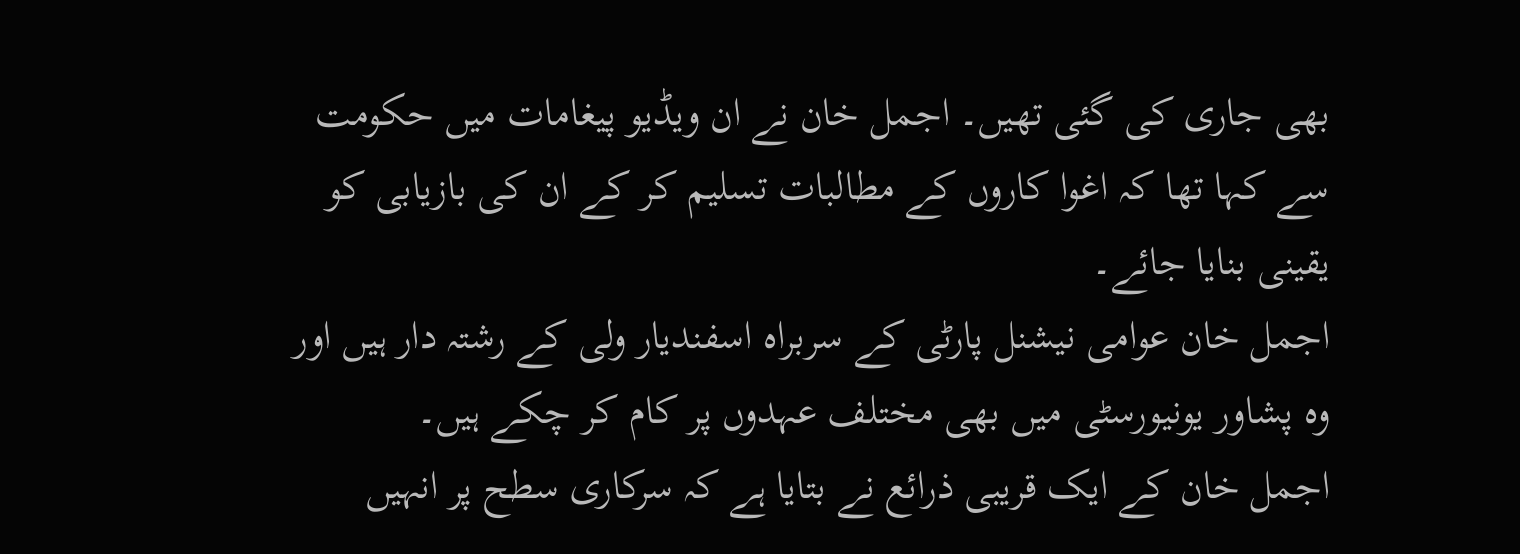بھی جاری کی گئی تھیں۔ اجمل خان نے ان ویڈیو پیغامات میں حکومت سے کہا تھا کہ اغوا کاروں کے مطالبات تسلیم کر کے ان کی بازیابی کو یقینی بنایا جائے۔
اجمل خان عوامی نیشنل پارٹی کے سربراہ اسفندیار ولی کے رشتہ دار ہیں اور وہ پشاور یونیورسٹی میں بھی مختلف عہدوں پر کام کر چکے ہیں۔
اجمل خان کے ایک قریبی ذرائع نے بتایا ہے کہ سرکاری سطح پر انہیں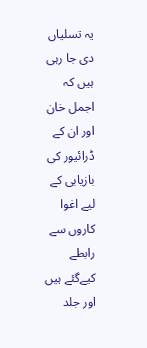یہ تسلیاں دی جا رہی ہیں کہ اجمل خان اور ان کے ڈرائیور کی بازیابی کے لیے اغوا کاروں سے رابطے کیےگئے ہیں اور جلد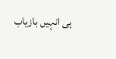ہی انہیں بازیاب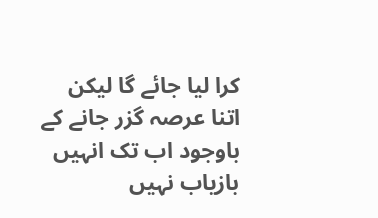کرا لیا جائے گا لیکن اتنا عرصہ گزر جانے کے باوجود اب تک انہیں بازیاب نہیں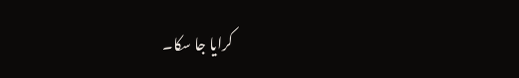کرایا جا سکا۔